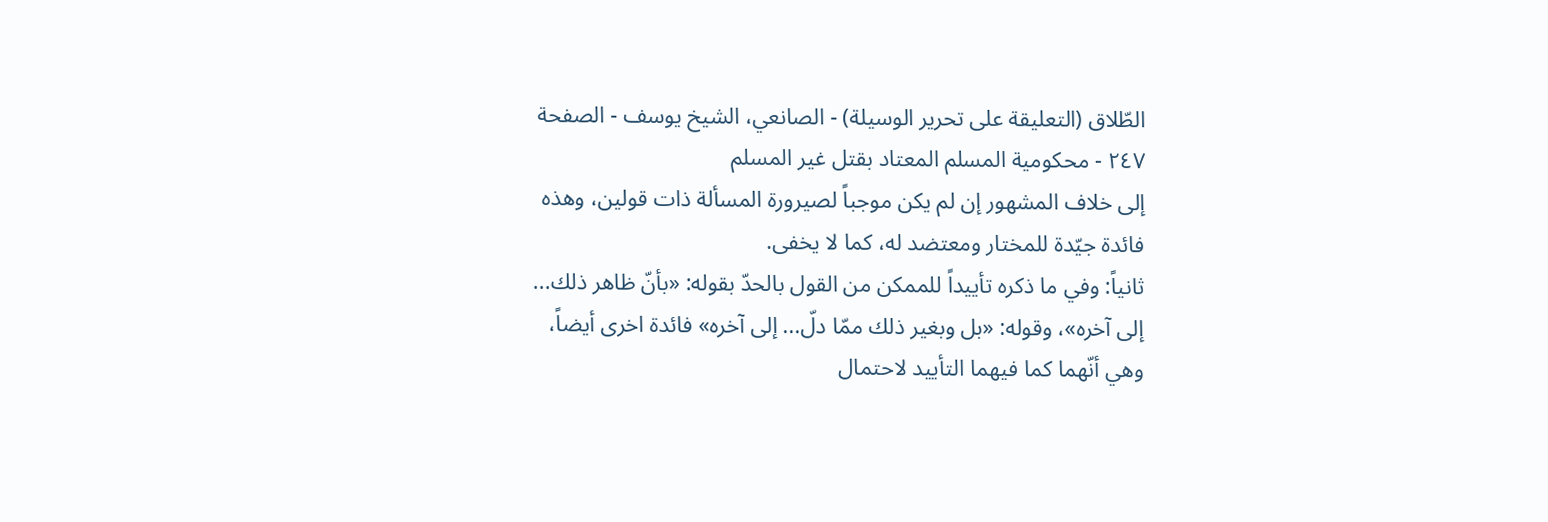الطّلاق (التعليقة على تحرير الوسيلة) - الصانعي، الشيخ يوسف - الصفحة ٢٤٧ - محكومية المسلم المعتاد بقتل غير المسلم
إلى خلاف المشهور إن لم يكن موجباً لصيرورة المسألة ذات قولين، وهذه فائدة جيّدة للمختار ومعتضد له، كما لا يخفى.
ثانياً: وفي ما ذكره تأييداً للممكن من القول بالحدّ بقوله: «بأنّ ظاهر ذلك... إلى آخره»، وقوله: «بل وبغير ذلك ممّا دلّ... إلى آخره» فائدة اخرى أيضاً، وهي أنّهما كما فيهما التأييد لاحتمال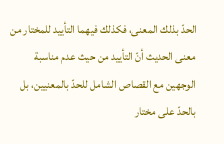الحدّ بذلك المعنى، فكذلك فيهما التأييد للمختار من معنى الحديث أنّ التأييد من حيث عدم مناسبة الوجهين مع القصاص الشامل للحدّ بالمعنيين، بل بالحدّ على مختار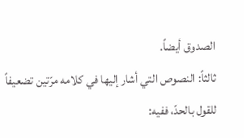الصدوق أيضاً.
ثالثاً: النصوص التي أشار إليها في كلامه مرّتين تضعيفاً للقول بالحدّ، ففيه: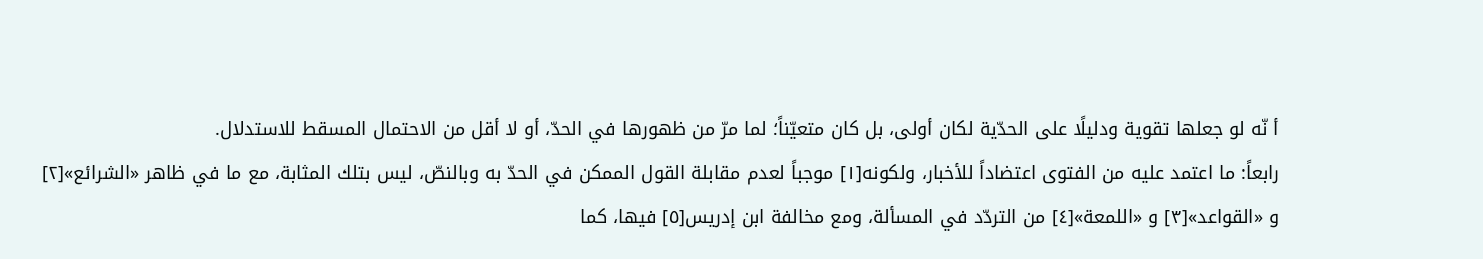أ نّه لو جعلها تقوية ودليلًا على الحدّية لكان أولى، بل كان متعيّناً؛ لما مرّ من ظهورها في الحدّ، أو لا أقل من الاحتمال المسقط للاستدلال.
رابعاً: ما اعتمد عليه من الفتوى اعتضاداً للأخبار، ولكونه[١] موجباً لعدم مقابلة القول الممكن في الحدّ به وبالنصّ، ليس بتلك المثابة، مع ما في ظاهر «الشرائع»[٢] و «القواعد»[٣] و «اللمعة»[٤] من التردّد في المسألة، ومع مخالفة ابن إدريس[٥] فيها، كما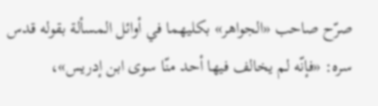صرّح صاحب «الجواهر» بكليهما في أوائل المسألة بقوله قدس سره: «فإنّه لم يخالف فيها أحد منّا سوى ابن إدريس»،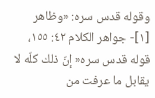وقوله قدس سره: «وظاهر
[١]- جواهر الكلام ٤٢: ١٥٥، قوله قدس سره« إنّ ذلك كلّه لا يقابل ما عرفت من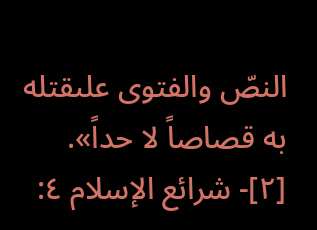النصّ والفتوى علىقتله به قصاصاً لا حداً».
[٢]- شرائع الإسلام ٤: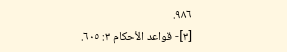٩٨٦.
[٣]- قواعد الأحكام ٣: ٦٠٥.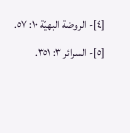[٤]- الروضة البهيّة ١٠: ٥٧.
[٥]- السرائر ٣: ٣٥١.